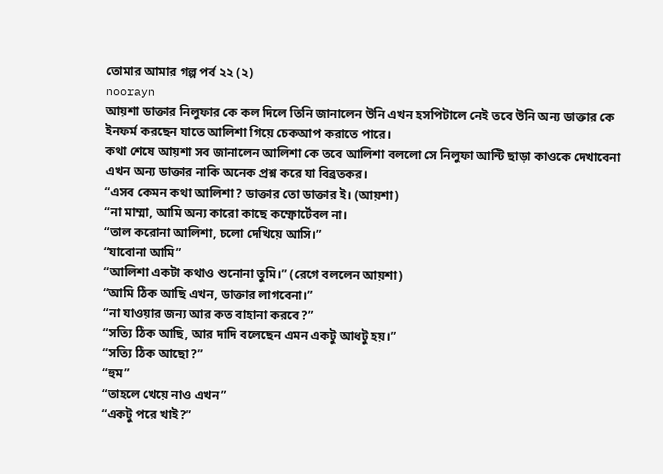তোমার আমার গল্প পর্ব ২২ (২)
noorayn
আয়শা ডাক্তার নিলুফার কে কল দিলে তিনি জানালেন উনি এখন হসপিটালে নেই তবে উনি অন্য ডাক্তার কে ইনফর্ম করছেন যাতে আলিশা গিয়ে চেকআপ করাতে পারে।
কথা শেষে আয়শা সব জানালেন আলিশা কে তবে আলিশা বললো সে নিলুফা আন্টি ছাড়া কাওকে দেখাবেনা এখন অন্য ডাক্তার নাকি অনেক প্রশ্ন করে যা বিব্রতকর।
“এসব কেমন কথা আলিশা? ডাক্তার তো ডাক্তার ই। (আয়শা)
“না মাম্মা, আমি অন্য কারো কাছে কম্ফোর্টেবল না।
“তাল করোনা আলিশা, চলো দেখিয়ে আসি।”
“যাবোনা আমি”
“আলিশা একটা কথাও শুনোনা তুমি।” (রেগে বললেন আয়শা)
“আমি ঠিক আছি এখন, ডাক্তার লাগবেনা।”
“না যাওয়ার জন্য আর কত বাহানা করবে?”
“সত্যি ঠিক আছি, আর দাদি বলেছেন এমন একটু আধটু হয়।”
“সত্যি ঠিক আছো?”
“হুম”
“তাহলে খেয়ে নাও এখন”
“একটু পরে খাই?”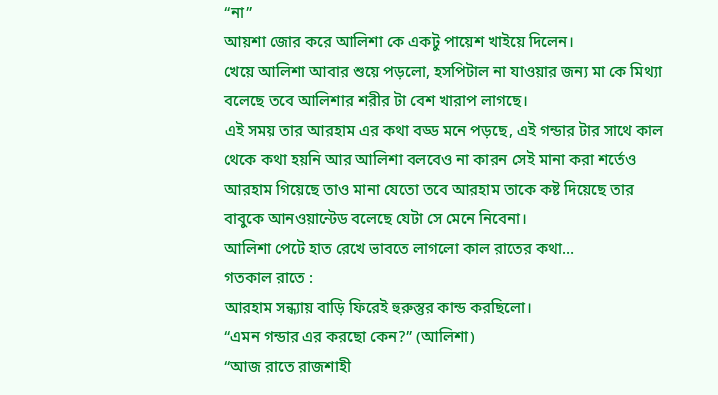“না”
আয়শা জোর করে আলিশা কে একটু পায়েশ খাইয়ে দিলেন।
খেয়ে আলিশা আবার শুয়ে পড়লো, হসপিটাল না যাওয়ার জন্য মা কে মিথ্যা বলেছে তবে আলিশার শরীর টা বেশ খারাপ লাগছে।
এই সময় তার আরহাম এর কথা বড্ড মনে পড়ছে, এই গন্ডার টার সাথে কাল থেকে কথা হয়নি আর আলিশা বলবেও না কারন সেই মানা করা শর্তেও আরহাম গিয়েছে তাও মানা যেতো তবে আরহাম তাকে কষ্ট দিয়েছে তার বাবুকে আনওয়ান্টেড বলেছে যেটা সে মেনে নিবেনা।
আলিশা পেটে হাত রেখে ভাবতে লাগলো কাল রাতের কথা…
গতকাল রাতে :
আরহাম সন্ধ্যায় বাড়ি ফিরেই হুরুস্তুর কান্ড করছিলো।
“এমন গন্ডার এর করছো কেন?” (আলিশা)
“আজ রাতে রাজশাহী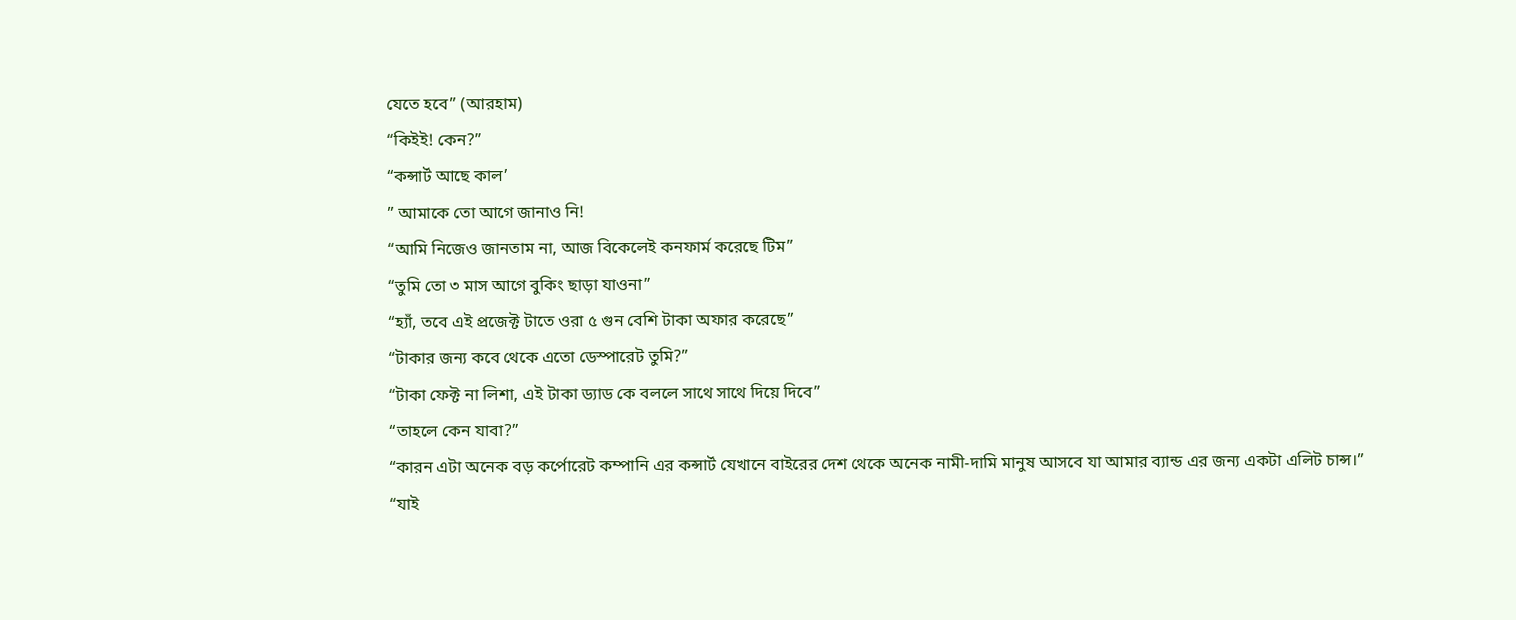যেতে হবে” (আরহাম)
“কিইই! কেন?”
“কন্সার্ট আছে কাল’
” আমাকে তো আগে জানাও নি!
“আমি নিজেও জানতাম না, আজ বিকেলেই কনফার্ম করেছে টিম”
“তুমি তো ৩ মাস আগে বুকিং ছাড়া যাওনা”
“হ্যাঁ, তবে এই প্রজেক্ট টাতে ওরা ৫ গুন বেশি টাকা অফার করেছে”
“টাকার জন্য কবে থেকে এতো ডেস্পারেট তুমি?”
“টাকা ফেক্ট না লিশা, এই টাকা ড্যাড কে বললে সাথে সাথে দিয়ে দিবে”
“তাহলে কেন যাবা?”
“কারন এটা অনেক বড় কর্পোরেট কম্পানি এর কন্সার্ট যেখানে বাইরের দেশ থেকে অনেক নামী-দামি মানুষ আসবে যা আমার ব্যান্ড এর জন্য একটা এলিট চান্স।”
“যাই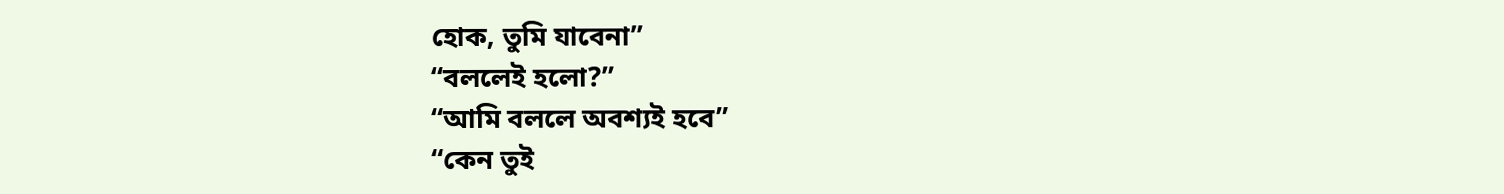হোক, তুমি যাবেনা”
“বললেই হলো?”
“আমি বললে অবশ্যই হবে”
“কেন তুই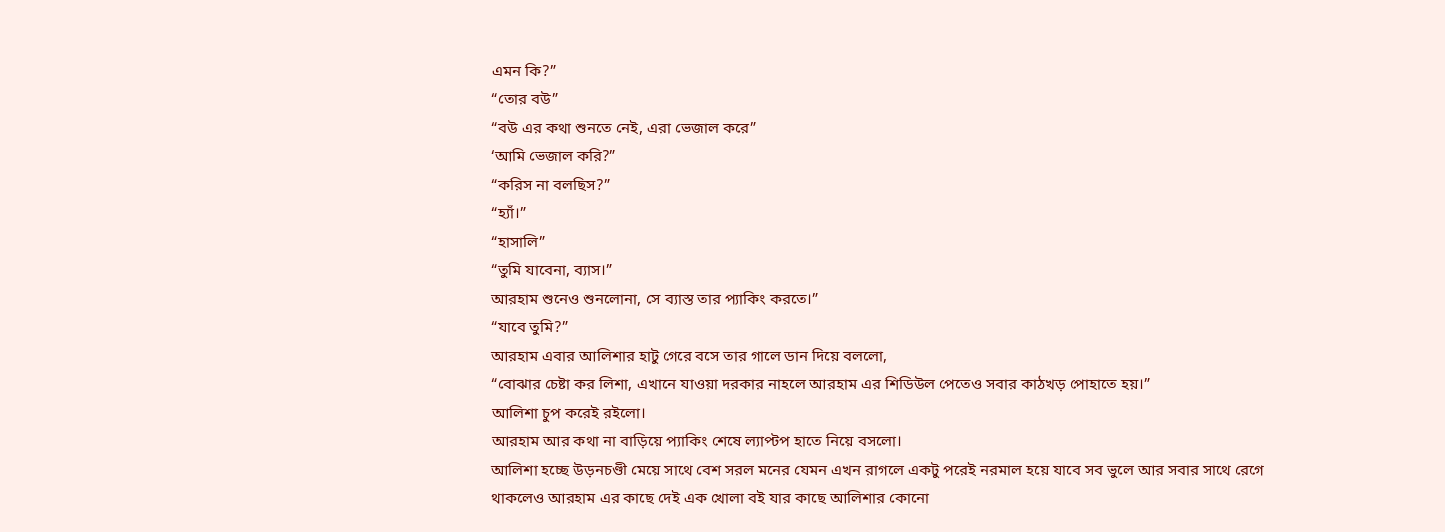এমন কি?”
“তোর বউ”
“বউ এর কথা শুনতে নেই, এরা ভেজাল করে”
‘আমি ভেজাল করি?”
“করিস না বলছিস?”
“হ্যাঁ।”
“হাসালি”
“তুমি যাবেনা, ব্যাস।”
আরহাম শুনেও শুনলোনা, সে ব্যাস্ত তার প্যাকিং করতে।”
“যাবে তুমি?”
আরহাম এবার আলিশার হাটু গেরে বসে তার গালে ডান দিয়ে বললো,
“বোঝার চেষ্টা কর লিশা, এখানে যাওয়া দরকার নাহলে আরহাম এর শিডিউল পেতেও সবার কাঠখড় পোহাতে হয়।”
আলিশা চুপ করেই রইলো।
আরহাম আর কথা না বাড়িয়ে প্যাকিং শেষে ল্যাপ্টপ হাতে নিয়ে বসলো।
আলিশা হচ্ছে উড়নচণ্ডী মেয়ে সাথে বেশ সরল মনের যেমন এখন রাগলে একটু পরেই নরমাল হয়ে যাবে সব ভুলে আর সবার সাথে রেগে থাকলেও আরহাম এর কাছে দেই এক খোলা বই যার কাছে আলিশার কোনো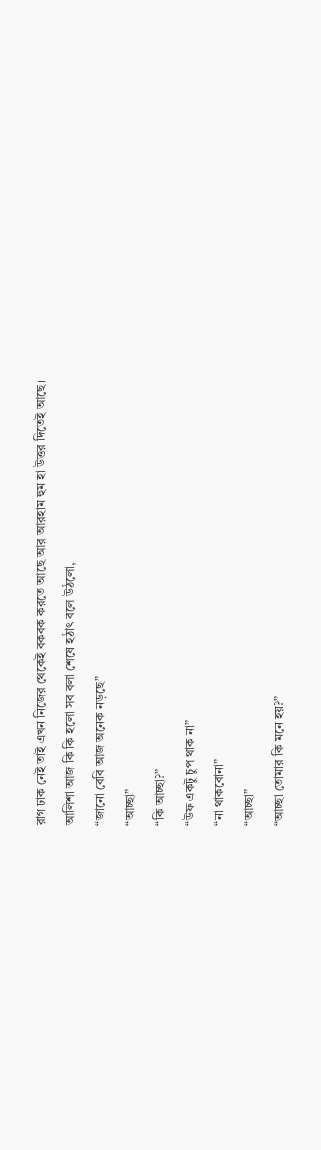রাগ ঢাক নেই তাই এখন নিজের থেকেই বকবক করতে আছে আর আরহাম হুম হা উত্তর দিতেই আছে।
আলিশা আজ কি কি হলো সব বলা শেষে হঠাৎ বলে উঠলো,
“জানো বেবি আজ অনেক নড়ছে”
“আচ্ছা”
“কি আচ্ছা?”
“উফ একটু চুপ থাক না”
“না থাকবোনা”
“আচ্ছা”
“আচ্ছা তোমার কি মনে হয়?”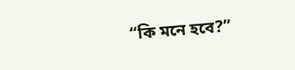“কি মনে হবে?”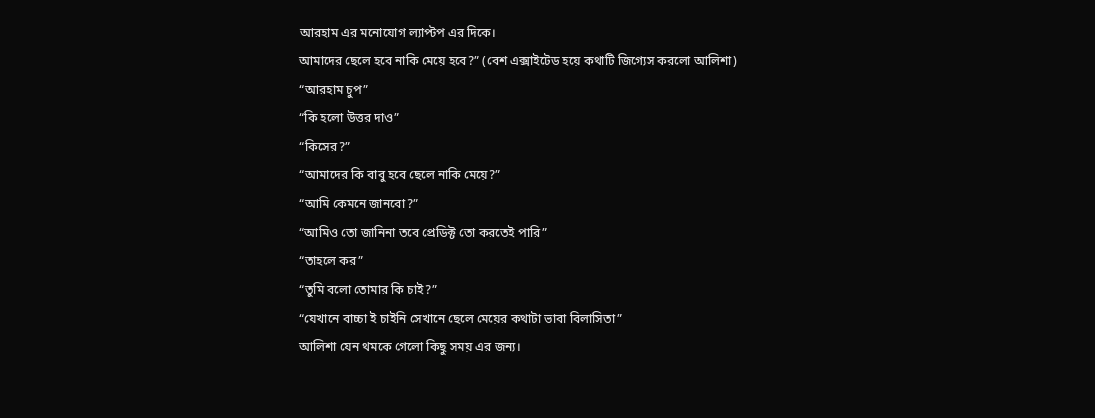আরহাম এর মনোযোগ ল্যাপ্টপ এর দিকে।
আমাদের ছেলে হবে নাকি মেয়ে হবে?” (বেশ এক্সাইটেড হয়ে কথাটি জিগ্যেস করলো আলিশা)
“আরহাম চুপ”
“কি হলো উত্তর দাও”
“কিসের?”
“আমাদের কি বাবু হবে ছেলে নাকি মেয়ে?”
“আমি কেমনে জানবো?”
“আমিও তো জানিনা তবে প্রেডিক্ট তো করতেই পারি”
“তাহলে কর”
“তুমি বলো তোমার কি চাই?”
“যেখানে বাচ্চা ই চাইনি সেখানে ছেলে মেয়ের কথাটা ভাবা বিলাসিতা”
আলিশা যেন থমকে গেলো কিছু সময় এর জন্য।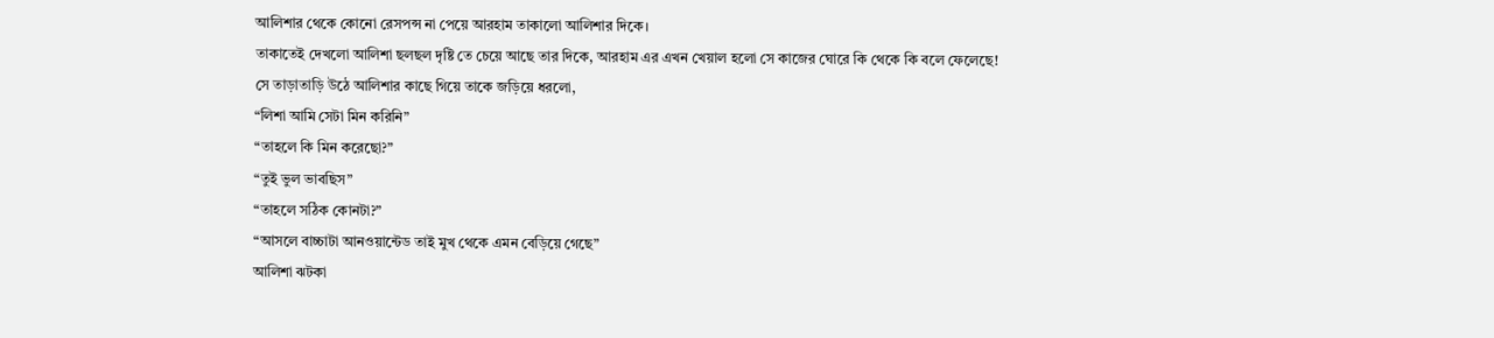আলিশার থেকে কোনো রেসপন্স না পেয়ে আরহাম তাকালো আলিশার দিকে।
তাকাতেই দেখলো আলিশা ছলছল দৃষ্টি তে চেয়ে আছে তার দিকে, আরহাম এর এখন খেয়াল হলো সে কাজের ঘোরে কি থেকে কি বলে ফেলেছে!
সে তাড়াতাড়ি উঠে আলিশার কাছে গিয়ে তাকে জড়িয়ে ধরলো,
“লিশা আমি সেটা মিন করিনি”
“তাহলে কি মিন করেছো?”
“তুই ভুল ভাবছিস”
“তাহলে সঠিক কোনটা?”
“আসলে বাচ্চাটা আনওয়ান্টেড তাই মুখ থেকে এমন বেড়িয়ে গেছে”
আলিশা ঝটকা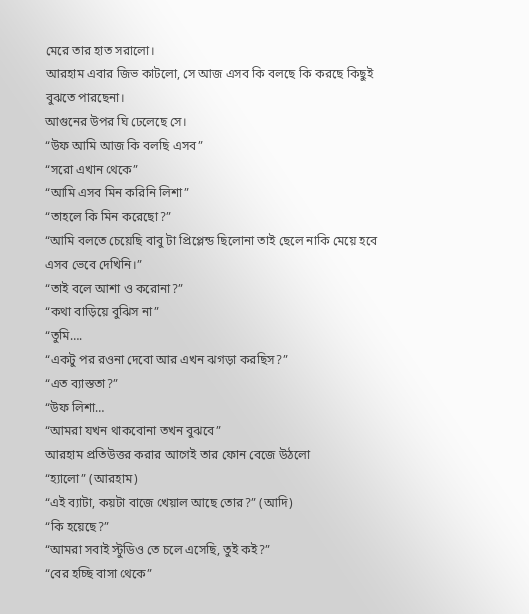মেরে তার হাত সরালো।
আরহাম এবার জিভ কাটলো, সে আজ এসব কি বলছে কি করছে কিছুই বুঝতে পারছেনা।
আগুনের উপর ঘি ঢেলেছে সে।
“উফ আমি আজ কি বলছি এসব”
“সরো এখান থেকে”
“আমি এসব মিন করিনি লিশা”
“তাহলে কি মিন করেছো?”
“আমি বলতে চেয়েছি বাবু টা প্রিপ্লেন্ড ছিলোনা তাই ছেলে নাকি মেয়ে হবে এসব ভেবে দেখিনি।”
“তাই বলে আশা ও করোনা?”
“কথা বাড়িয়ে বুঝিস না”
“তুমি….
“একটু পর রওনা দেবো আর এখন ঝগড়া করছিস?”
“এত ব্যাস্ততা?”
“উফ লিশা…
“আমরা যখন থাকবোনা তখন বুঝবে”
আরহাম প্রতিউত্তর করার আগেই তার ফোন বেজে উঠলো
“হ্যালো” (আরহাম)
“এই ব্যাটা, কয়টা বাজে খেয়াল আছে তোর?” (আদি)
“কি হয়েছে?”
“আমরা সবাই স্টুডিও তে চলে এসেছি, তুই কই?”
“বের হচ্ছি বাসা থেকে”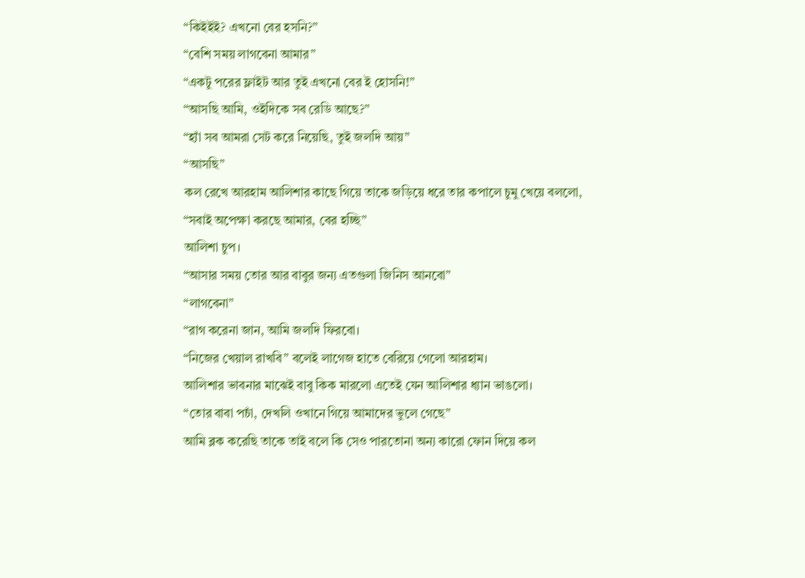“কিইইই? এখনো বের হসনি?”
“বেশি সময় লাগবেনা আমার”
“একটু পরের ফ্লাইট আর তুই এখনো বের ই হোসনি!”
“আসছি আমি, ওইদিকে সব রেডি আছে?”
“হ্যাঁ সব আমরা সেট করে নিয়েছি, তুই জলদি আয়”
“আসছি”
কল রেখে আরহাম আলিশার কাছে গিয়ে তাকে জড়িয়ে ধরে তার কপালে চুমু খেয়ে বললো,
“সবাই অপেক্ষা করছে আমার, বের হচ্ছি”
আলিশা চুপ।
“আসার সময় তোর আর বাবুর জন্য এতগুলা জিনিস আনবো”
“লাগবেনা”
“রাগ করেনা জান, আমি জলদি ফিরবো।
“নিজের খেয়াল রাখবি” বলেই লাগেজ হাতে বেরিয়ে গেলো আরহাম।
আলিশার ভাবনার মাঝেই বাবু কিক মারলো এতেই যেন আলিশার ধ্যান ভাঙলো।
“তোর বাবা পচাঁ, দেখলি ওখানে গিয়ে আমাদের ভুলে গেছে”
আমি ব্লক করেছি তাকে তাই বলে কি সেও পারতোনা অন্য কারো ফোন দিয়ে কল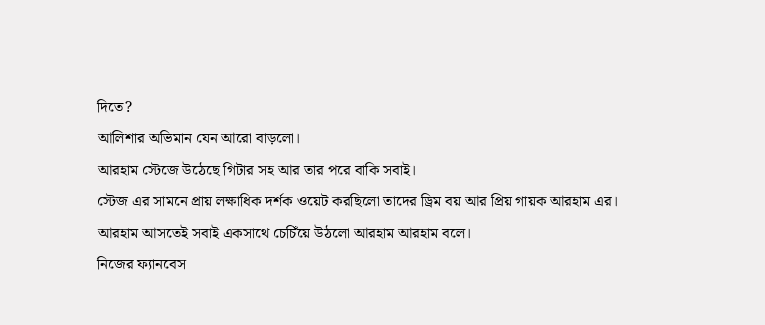দিতে?
আলিশার অভিমান যেন আরো বাড়লো।
আরহাম স্টেজে উঠেছে গিটার সহ আর তার পরে বাকি সবাই।
স্টেজ এর সামনে প্রায় লক্ষাধিক দর্শক ওয়েট করছিলো তাদের ড্রিম বয় আর প্রিয় গায়ক আরহাম এর।
আরহাম আসতেই সবাই একসাথে চেচিঁয়ে উঠলো আরহাম আরহাম বলে।
নিজের ফ্যানবেস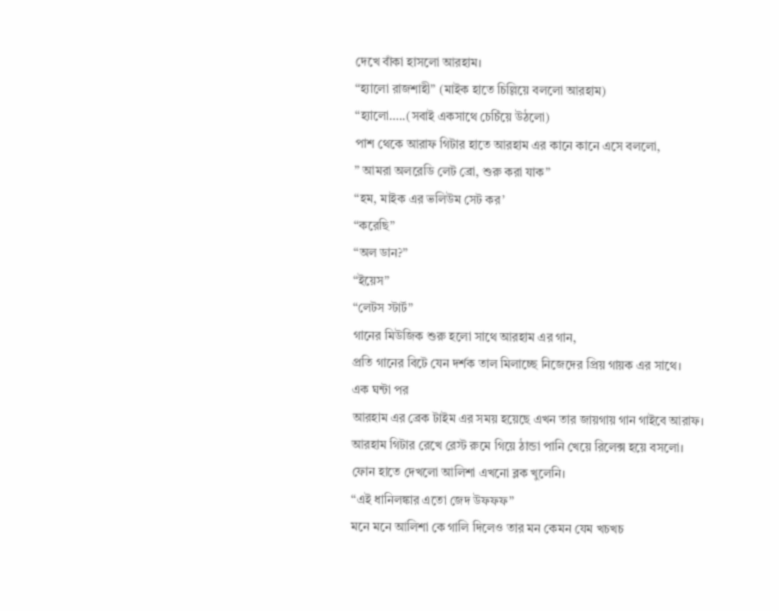দেখে বাঁকা হাসলো আরহাম।
“হ্যালো রাজশাহী” (মাইক হাতে চিল্লিয়ে বললো আরহাম)
“হ্যালো…..(সবাই একসাথে চেচিঁয়ে উঠলো)
পাশ থেকে আরাফ গিটার হাতে আরহাম এর কানে কানে এসে বললো,
” আমরা অলরেডি লেট ব্রো, শুরু করা যাক”
“হম, মাইক এর ভলিউম সেট কর’
“করেছি”
“অল ডান?”
“ইয়েস”
“লেটস স্টার্ট”
গানের মিউজিক শুরু হলো সাথে আরহাম এর গান,
প্রতি গানের বিটে যেন দর্শক তাল মিলাচ্ছে নিজেদের প্রিয় গায়ক এর সাথে।
এক ঘন্টা পর
আরহাম এর ব্রেক টাইম এর সময় হয়েছে এখন তার জায়গায় গান গাইবে আরাফ।
আরহাম গিটার রেখে রেস্ট রুমে গিয়ে ঠান্ডা পানি খেয়ে রিলেক্স হয়ে বসলো।
ফোন হাতে দেখলো আলিশা এখনো ব্লক খুলেনি।
“এই ধানিলঙ্কার এতো জেদ উফফফ”
মনে মনে আলিশা কে গালি দিলেও তার মন কেমন যেম খচখচ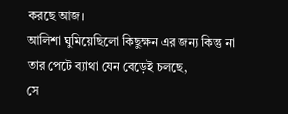করছে আজ।
আলিশা ঘুমিয়েছিলো কিছুক্ষন এর জন্য কিন্তু না তার পেটে ব্যাথা যেন বেড়েই চলছে,
সে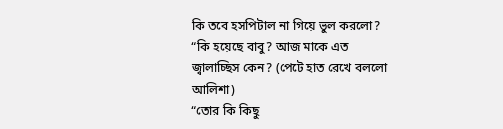কি তবে হসপিটাল না গিয়ে ভুল করলো?
“কি হয়েছে বাবু? আজ মাকে এত জ্বালাচ্ছিস কেন? (পেটে হাত রেখে বললো আলিশা)
“তোর কি কিছু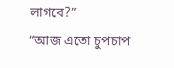লাগবে?”
“আজ এতো চুপচাপ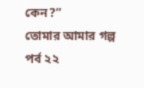কেন?”
তোমার আমার গল্প পর্ব ২২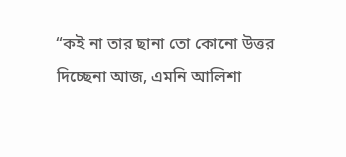“কই না তার ছানা তো কোনো উত্তর দিচ্ছেনা আজ, এমনি আলিশা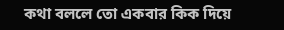কথা বললে তো একবার কিক দিয়ে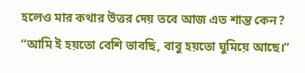হলেও মার কথার উত্তর দেয় তবে আজ এত শান্ত কেন?
“আমি ই হয়তো বেশি ভাবছি, বাবু হয়তো ঘুমিয়ে আছে।”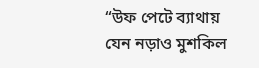“উফ পেটে ব্যাথায় যেন নড়াও মুশকিল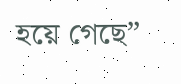হয়ে গেছে”